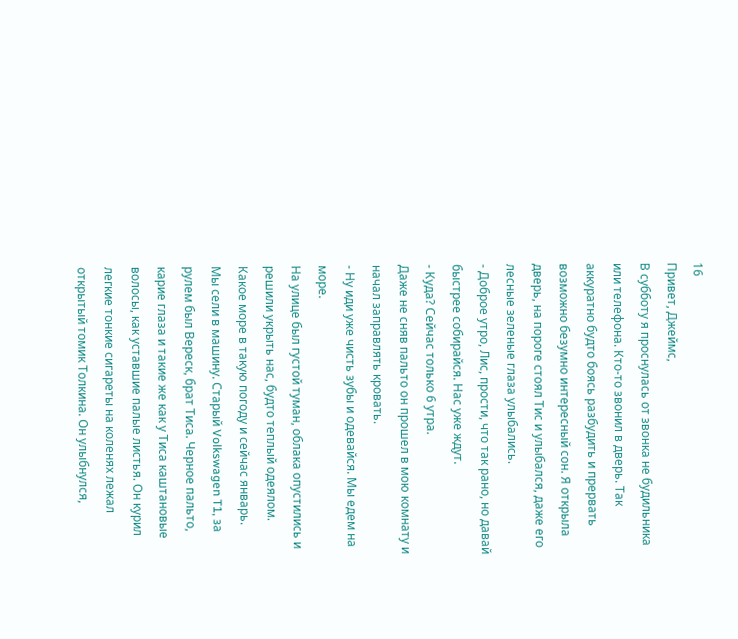16
Привет, Джеймс,
В субботу я проснулась от звонка не будильника или телефона. Кто-то звонил в дверь. Так аккуратно будто боясь разбудить и прервать возможно безумно интересный сон. Я открыла дверь, на пороге стоял Тис и улыбался, даже его лесные зеленые глаза улыбались.
- Доброе утро, Лис, прости, что так рано, но давай быстрее собирайся. Нас уже ждут.
- Куда? Сейчас только 6 утра.
Даже не сняв пальто он прошел в мою комнату и начал заправлять кровать.
- Ну иди уже чисть зубы и одевайся. Мы едем на море.
На улице был густой туман, облака опустились и решили укрыть нас, будто теплый одеялом. Какое море в такую погоду и сейчас январь.
Мы сели в машину. Старый Volkswagen T1, за рулем был Вереск, брат Тиса. Черное пальто, карие глаза и такие же как у Тиса каштановые волосы, как уставшие палые листья. Он курил легкие тонкие сигареты на коленях лежал открытый томик Толкина. Он улыбнулся,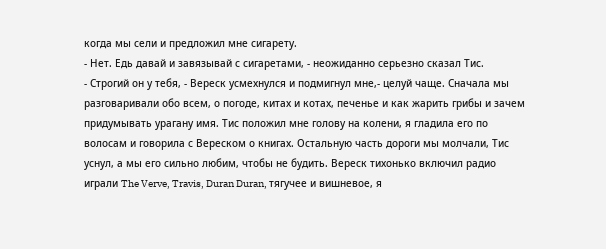когда мы сели и предложил мне сигарету.
- Нет. Едь давай и завязывай с сигаретами, - неожиданно серьезно сказал Тис.
- Строгий он у тебя, - Вереск усмехнулся и подмигнул мне,- целуй чаще. Сначала мы разговаривали обо всем, о погоде, китах и котах, печенье и как жарить грибы и зачем придумывать урагану имя. Тис положил мне голову на колени, я гладила его по волосам и говорила с Вереском о книгах. Остальную часть дороги мы молчали, Тис уснул, а мы его сильно любим, чтобы не будить. Вереск тихонько включил радио играли The Verve, Travis, Duran Duran, тягучее и вишневое, я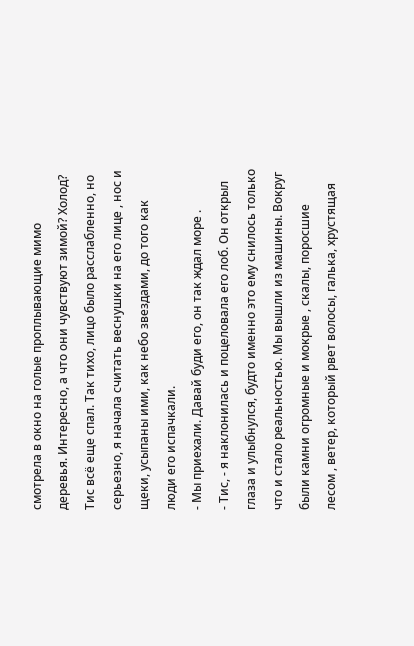смотрела в окно на голые проплывающие мимо деревья. Интересно, а что они чувствуют зимой? Холод? Тис всё еще спал. Так тихо, лицо было расслабленно, но серьезно, я начала считать веснушки на его лице , нос и щеки, усыпаны ими, как небо звездами, до того как люди его испачкали.
- Мы приехали. Давай буди его, он так ждал море .
- Тис, - я наклонилась и поцеловала его лоб. Он открыл глаза и улыбнулся, будто именно это ему снилось только что и стало реальностью. Мы вышли из машины. Вокруг были камни огромные и мокрые , скалы, поросшие лесом , ветер, который рвет волосы, галька, хрустящая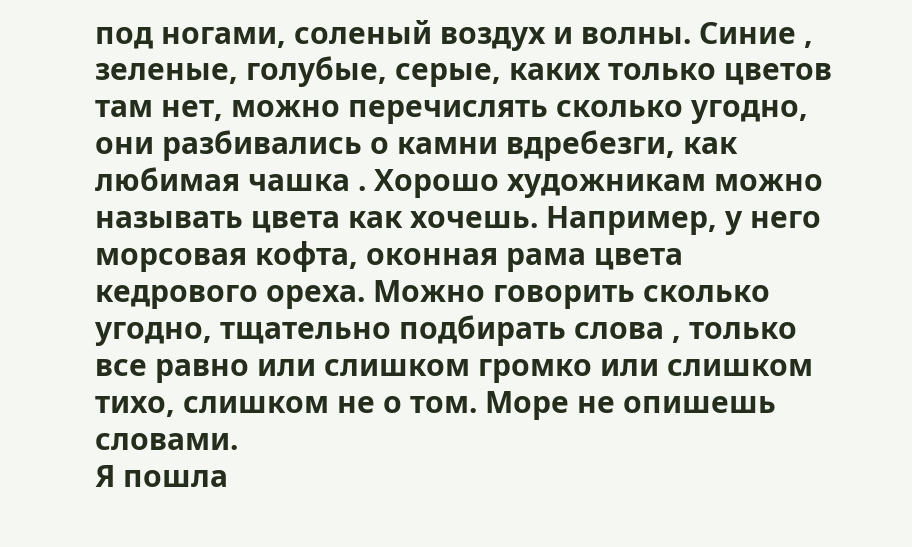под ногами, соленый воздух и волны. Синие , зеленые, голубые, серые, каких только цветов там нет, можно перечислять сколько угодно, они разбивались о камни вдребезги, как любимая чашка . Хорошо художникам можно называть цвета как хочешь. Например, у него морсовая кофта, оконная рама цвета кедрового ореха. Можно говорить сколько угодно, тщательно подбирать слова , только все равно или слишком громко или слишком тихо, слишком не о том. Море не опишешь словами.
Я пошла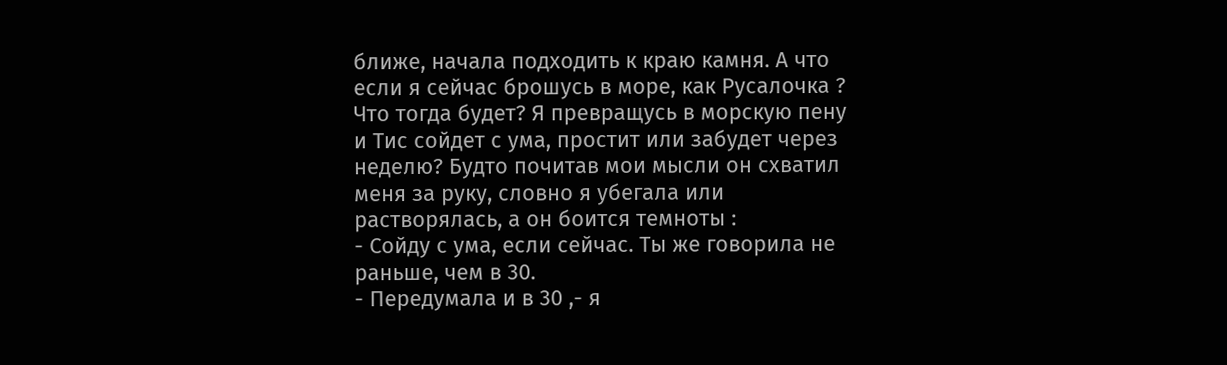ближе, начала подходить к краю камня. А что если я сейчас брошусь в море, как Русалочка ? Что тогда будет? Я превращусь в морскую пену и Тис сойдет с ума, простит или забудет через неделю? Будто почитав мои мысли он схватил меня за руку, словно я убегала или растворялась, а он боится темноты :
- Сойду с ума, если сейчас. Ты же говорила не раньше, чем в 30.
- Передумала и в 30 ,- я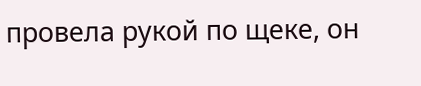провела рукой по щеке, он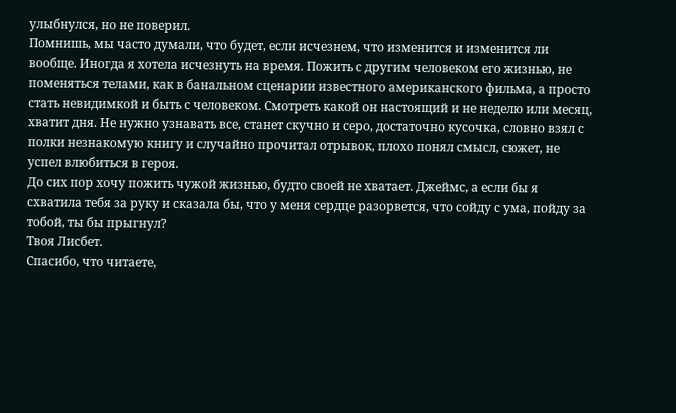улыбнулся, но не поверил.
Помнишь, мы часто думали, что будет, если исчезнем, что изменится и изменится ли вообще. Иногда я хотела исчезнуть на время. Пожить с другим человеком его жизнью, не поменяться телами, как в банальном сценарии известного американского фильма, а просто стать невидимкой и быть с человеком. Смотреть какой он настоящий и не неделю или месяц, хватит дня. Не нужно узнавать все, станет скучно и серо, достаточно кусочка, словно взял с полки незнакомую книгу и случайно прочитал отрывок, плохо понял смысл, сюжет, не успел влюбиться в героя.
До сих пор хочу пожить чужой жизнью, будто своей не хватает. Джеймс, а если бы я схватила тебя за руку и сказала бы, что у меня сердце разорвется, что сойду с ума, пойду за тобой, ты бы прыгнул?
Твоя Лисбет.
Спасибо, что читаете,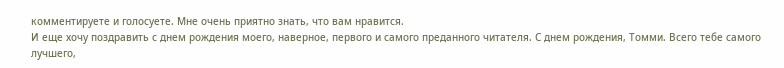комментируете и голосуете. Мне очень приятно знать, что вам нравится.
И еще хочу поздравить с днем рождения моего, наверное, первого и самого преданного читателя. С днем рождения, Томми. Всего тебе самого лучшего,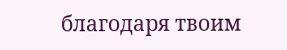благодаря твоим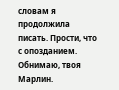словам я продолжила писать. Прости, что с опозданием.
Обнимаю, твоя Марлин.